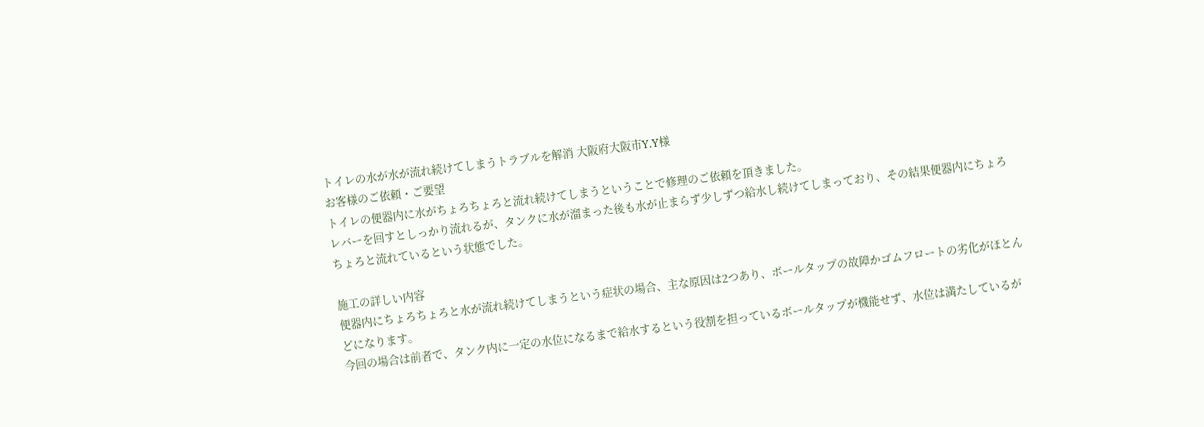トイレの水が水が流れ続けてしまうトラブルを解消 大阪府大阪市Y.Y様
お客様のご依頼・ご要望
トイレの便器内に水がちょろちょろと流れ続けてしまうということで修理のご依頼を頂きました。
レバーを回すとしっかり流れるが、タンクに水が溜まった後も水が止まらず少しずつ給水し続けてしまっており、その結果便器内にちょろちょろと流れているという状態でした。

施工の詳しい内容
便器内にちょろちょろと水が流れ続けてしまうという症状の場合、主な原因は2つあり、ボールタップの故障かゴムフロートの劣化がほとんどになります。
今回の場合は前者で、タンク内に一定の水位になるまで給水するという役割を担っているボールタップが機能せず、水位は満たしているが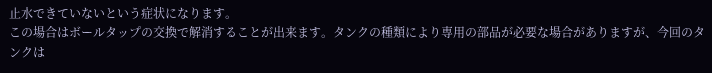止水できていないという症状になります。
この場合はボールタップの交換で解消することが出来ます。タンクの種類により専用の部品が必要な場合がありますが、今回のタンクは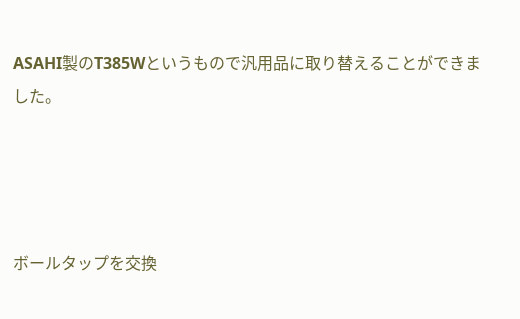ASAHI製のT385Wというもので汎用品に取り替えることができました。




ボールタップを交換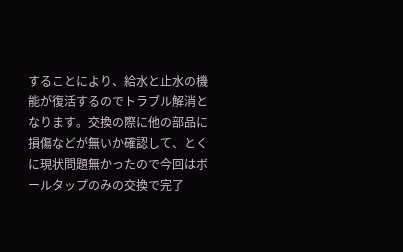することにより、給水と止水の機能が復活するのでトラブル解消となります。交換の際に他の部品に損傷などが無いか確認して、とくに現状問題無かったので今回はボールタップのみの交換で完了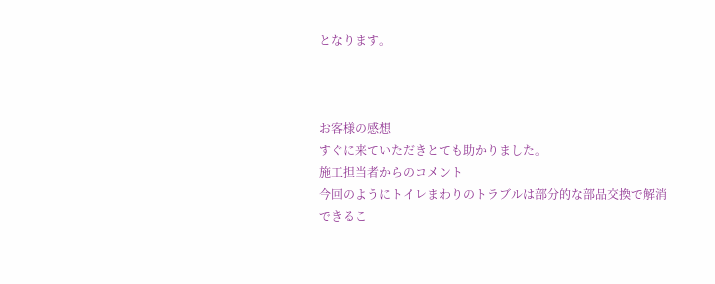となります。



お客様の感想
すぐに来ていただきとても助かりました。
施工担当者からのコメント
今回のようにトイレまわりのトラブルは部分的な部品交換で解消できるこ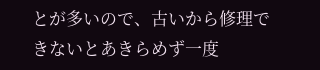とが多いので、古いから修理できないとあきらめず一度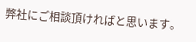弊社にご相談頂ければと思います。